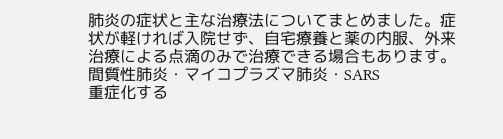肺炎の症状と主な治療法についてまとめました。症状が軽ければ入院せず、自宅療養と薬の内服、外来治療による点滴のみで治療できる場合もあります。
間質性肺炎・マイコプラズマ肺炎・SARS
重症化する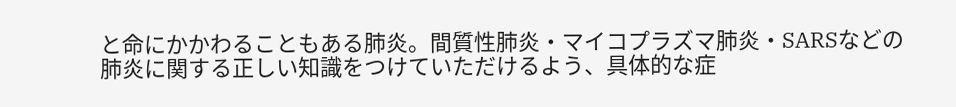と命にかかわることもある肺炎。間質性肺炎・マイコプラズマ肺炎・SARSなどの肺炎に関する正しい知識をつけていただけるよう、具体的な症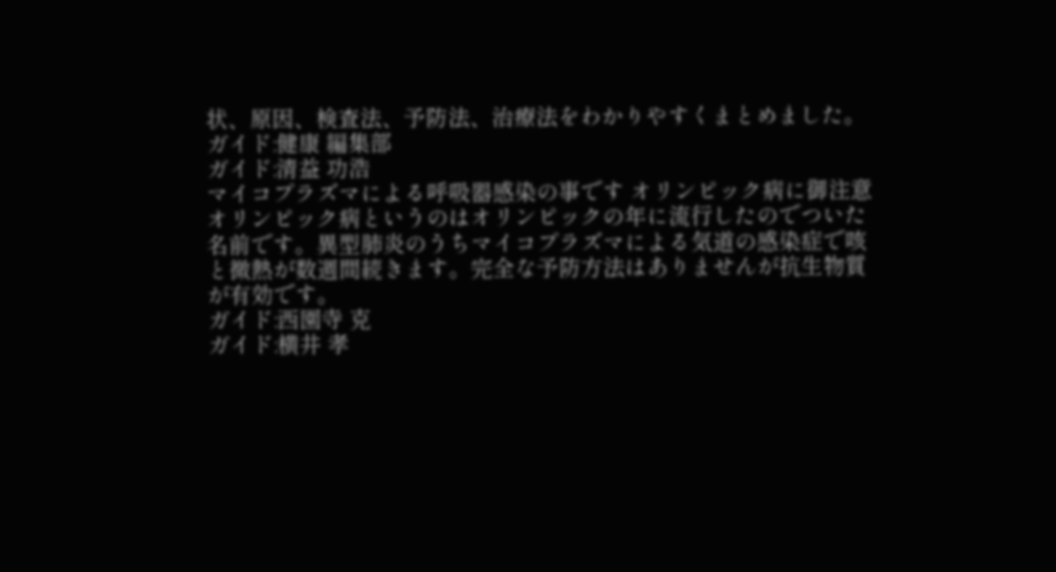状、原因、検査法、予防法、治療法をわかりやすくまとめました。
ガイド:健康 編集部
ガイド:清益 功浩
マイコプラズマによる呼吸器感染の事です オリンピック病に御注意
オリンピック病というのはオリンピックの年に流行したのでついた名前です。異型肺炎のうちマイコプラズマによる気道の感染症で咳と微熱が数週間続きます。完全な予防方法はありませんが抗生物質が有効です。
ガイド:西園寺 克
ガイド:横井 孝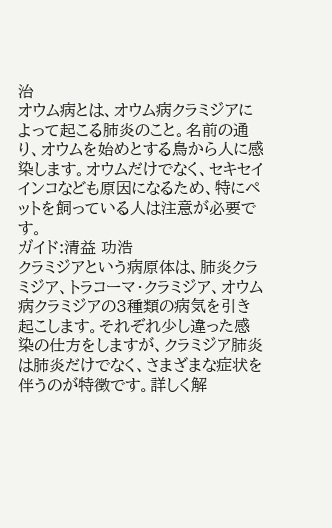治
オウム病とは、オウム病クラミジアによって起こる肺炎のこと。名前の通り、オウムを始めとする鳥から人に感染します。オウムだけでなく、セキセイインコなども原因になるため、特にペットを飼っている人は注意が必要です。
ガイド:清益 功浩
クラミジアという病原体は、肺炎クラミジア、トラコーマ・クラミジア、オウム病クラミジアの3種類の病気を引き起こします。それぞれ少し違った感染の仕方をしますが、クラミジア肺炎は肺炎だけでなく、さまざまな症状を伴うのが特徴です。詳しく解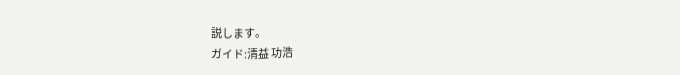説します。
ガイド:清益 功浩